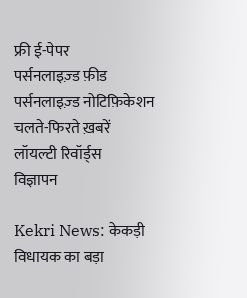फ्री ई-पेपर
पर्सनलाइज़्ड फ़ीड
पर्सनलाइज़्ड नोटिफ़िकेशन
चलते-फिरते ख़बरें
लॉयल्टी रिवॉर्ड्स
विज्ञापन

Kekri News: केकड़ी विधायक का बड़ा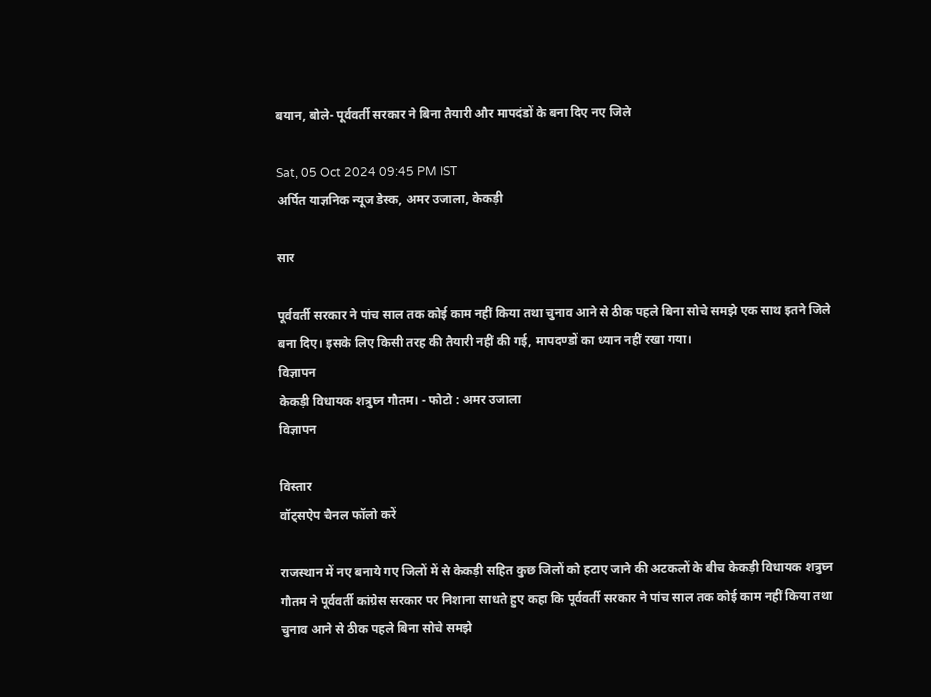बयान, बोले- पूर्ववर्ती सरकार ने बिना तैयारी और मापदंडों के बना दिए नए जिले

Sat, 05 Oct 2024 09:45 PM IST
अर्पित याज्ञनिक न्यूज डेस्क, अमर उजाला, केकड़ी

सार

पूर्ववर्ती सरकार ने पांच साल तक कोई काम नहीं किया तथा चुनाव आने से ठीक पहले बिना सोचे समझे एक साथ इतने जिले बना दिए। इसके लिए किसी तरह की तैयारी नहीं की गई, मापदण्डों का ध्यान नहीं रखा गया।
विज्ञापन
केकड़ी विधायक शत्रुघ्न गौतम। - फोटो : अमर उजाला
विज्ञापन

विस्तार
वॉट्सऐप चैनल फॉलो करें

राजस्थान में नए बनाये गए जिलों में से केकड़ी सहित कुछ जिलों को हटाए जाने की अटकलों के बीच केकड़ी विधायक शत्रुघ्न गौतम ने पूर्ववर्ती कांग्रेस सरकार पर निशाना साधते हुए कहा कि पूर्ववर्ती सरकार ने पांच साल तक कोई काम नहीं किया तथा चुनाव आने से ठीक पहले बिना सोचे समझे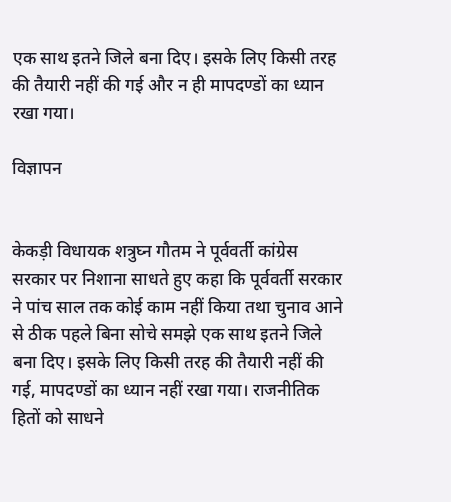एक साथ इतने जिले बना दिए। इसके लिए किसी तरह की तैयारी नहीं की गई और न ही मापदण्डों का ध्यान रखा गया।

विज्ञापन


केकड़ी विधायक शत्रुघ्न गौतम ने पूर्ववर्ती कांग्रेस सरकार पर निशाना साधते हुए कहा कि पूर्ववर्ती सरकार ने पांच साल तक कोई काम नहीं किया तथा चुनाव आने से ठीक पहले बिना सोचे समझे एक साथ इतने जिले बना दिए। इसके लिए किसी तरह की तैयारी नहीं की गई, मापदण्डों का ध्यान नहीं रखा गया। राजनीतिक हितों को साधने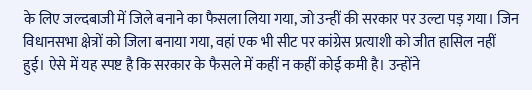के लिए जल्दबाजी में जिले बनाने का फैसला लिया गया, जो उन्हीं की सरकार पर उल्टा पड़ गया। जिन विधानसभा क्षेत्रों को जिला बनाया गया, वहां एक भी सीट पर कांग्रेस प्रत्याशी को जीत हासिल नहीं हुई। ऐसे में यह स्पष्ट है कि सरकार के फैसले में कहीं न कहीं कोई कमी है। उन्होंने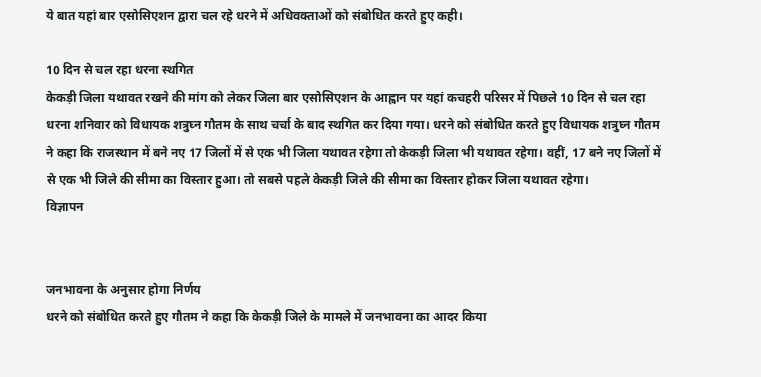ये बात यहां बार एसोसिएशन द्वारा चल रहे धरने में अधिवक्ताओं को संबोधित करते हुए कही।

10 दिन से चल रहा धरना स्थगित
केकड़ी जिला यथावत रखने की मांग को लेकर जिला बार एसोसिएशन के आह्वान पर यहां कचहरी परिसर में पिछले 10 दिन से चल रहा धरना शनिवार को विधायक शत्रुघ्न गौतम के साथ चर्चा के बाद स्थगित कर दिया गया। धरने को संबोधित करते हुए विधायक शत्रुघ्न गौतम ने कहा कि राजस्थान में बने नए 17 जिलों में से एक भी जिला यथावत रहेगा तो केकड़ी जिला भी यथावत रहेगा। वहीं, 17 बने नए जिलों में से एक भी जिले की सीमा का विस्तार हुआ। तो सबसे पहले केकड़ी जिले की सीमा का विस्तार होकर जिला यथावत रहेगा।
विज्ञापन


जनभावना के अनुसार होगा निर्णय
धरने को संबोधित करते हुए गौतम ने कहा कि केकड़ी जिले के मामले में जनभावना का आदर किया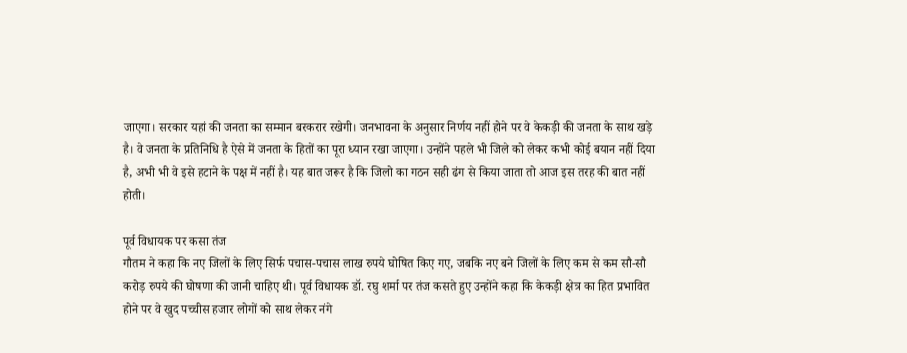जाएगा। सरकार यहां की जनता का सम्मान बरकरार रखेगी। जनभावना के अनुसार निर्णय नहीं होने पर वे केकड़ी की जनता के साथ खड़े है। वे जनता के प्रतिनिधि है ऐसे में जनता के हितों का पूरा ध्यान रखा जाएगा। उन्होंने पहले भी जिले को लेकर कभी कोई बयान नहीं दिया है, अभी भी वे इसे हटाने के पक्ष में नहीं है। यह बात जरूर है कि जिलो का गठन सही ढंग से किया जाता तो आज इस तरह की बात नहीं होती।

पूर्व विधायक पर कसा तंज
गौतम ने कहा कि नए जिलों के लिए सिर्फ पचास-पचास लाख रुपये घोषित किए गए, जबकि नए बने जिलों के लिए कम से कम सौ-सौ करोड़ रुपये की घोषणा की जानी चाहिए थी। पूर्व विधायक डॉ. रघु शर्मा पर तंज कसते हुए उन्होंने कहा कि केकड़ी क्षेत्र का हित प्रभावित होने पर वे खुद पच्चीस हजार लोगों को साथ लेकर नंगे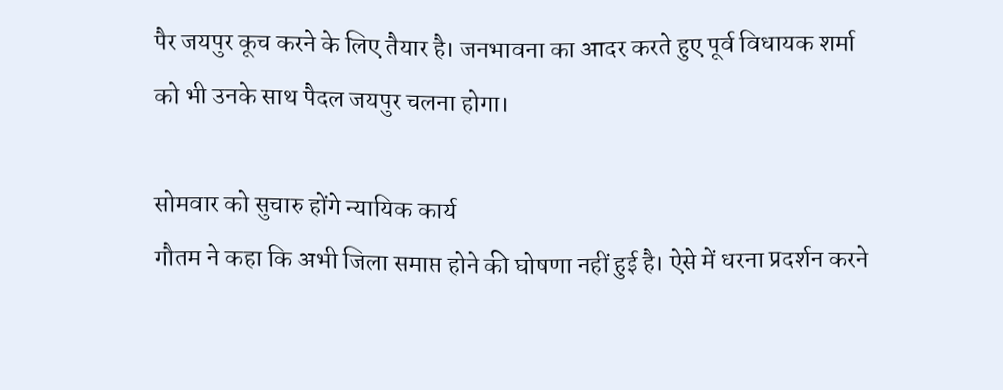पैर जयपुर कूच करने के लिए तैयार है। जनभावना का आदर करते हुए पूर्व विधायक शर्मा को भी उनके साथ पैदल जयपुर चलना होगा।

सोमवार को सुचारु होंगे न्यायिक कार्य
गौतम ने कहा कि अभी जिला समाप्त होने की घोषणा नहीं हुई है। ऐसे में धरना प्रदर्शन करने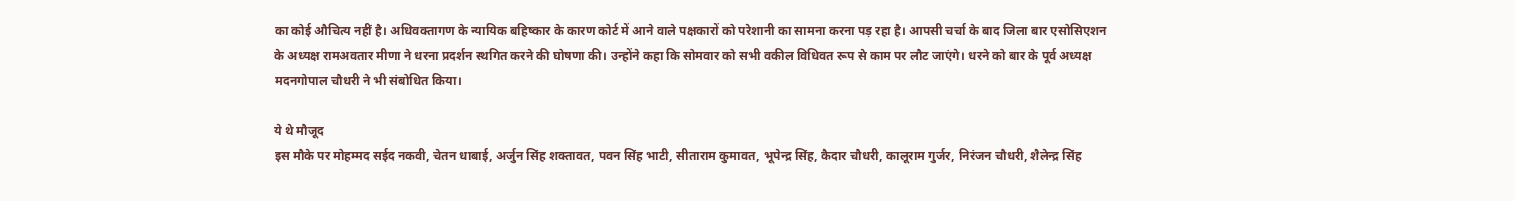का कोई औचित्य नहीं है। अधिवक्तागण के न्यायिक बहिष्कार के कारण कोर्ट में आने वाले पक्षकारों को परेशानी का सामना करना पड़ रहा है। आपसी चर्चा के बाद जिला बार एसोसिएशन के अध्यक्ष रामअवतार मीणा ने धरना प्रदर्शन स्थगित करने की घोषणा की। उन्होंने कहा कि सोमवार को सभी वकील विधिवत रूप से काम पर लौट जाएंगे। धरने को बार के पूर्व अध्यक्ष मदनगोपाल चौधरी ने भी संबोधित किया।

ये थे मौजूद
इस मौके पर मोहम्मद सईद नकवी, चेतन धाबाई, अर्जुन सिंह शक्तावत, पवन सिंह भाटी, सीताराम कुमावत, भूपेन्द्र सिंह, कैदार चौधरी, कालूराम गुर्जर, निरंजन चौधरी, शैलेन्द्र सिंह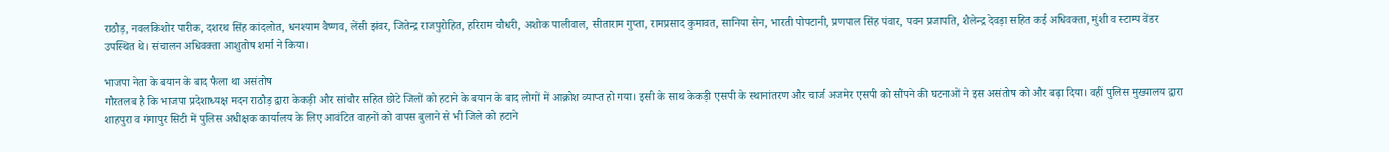राठौड़, नवलकिशोर पारीक, दशरथ सिंह कांदलोत, धनश्याम वैष्णव, लेंसी झंवर, जितेन्द्र राजपुरोहित, हरिराम चौधरी, अशोक पालीवाल, सीताराम गुप्ता, रामप्रसाद कुमावत, सानिया सेन, भारती पोपटानी, प्रणपाल सिंह पंवार, पवन प्रजापति, शैलेन्द्र देवड़ा सहित कई अधिवक्ता, मुंशी व स्टाम्प वेंडर उपस्थित थे। संचालन अधिवक्ता आशुतोष शर्मा ने किया।

भाजपा नेता के बयान के बाद फैला था असंतोष
गौरतलब है कि भाजपा प्रदेशाध्यक्ष मदन राठौड़ द्वारा केकड़ी और सांचौर सहित छोटे जिलों को हटाने के बयान के बाद लोगों में आक्रोश व्याप्त हो गया। इसी के साथ केकड़ी एसपी के स्थानांतरण और चार्ज अजमेर एसपी को सौंपने की घटनाओं ने इस असंतोष को और बढ़ा दिया। वहीं पुलिस मुख्यालय द्वारा शाहपुरा व गंगापुर सिटी में पुलिस अधीक्षक कार्यालय के लिए आवंटित वाहनों को वापस बुलाने से भी जिले को हटाने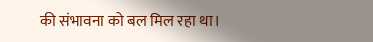की संभावना को बल मिल रहा था।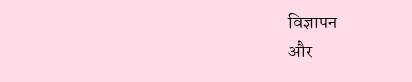विज्ञापन
और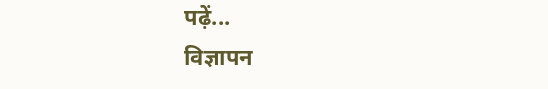पढ़ें...
विज्ञापन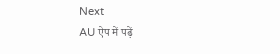Next
AU ऐप में पढ़ें